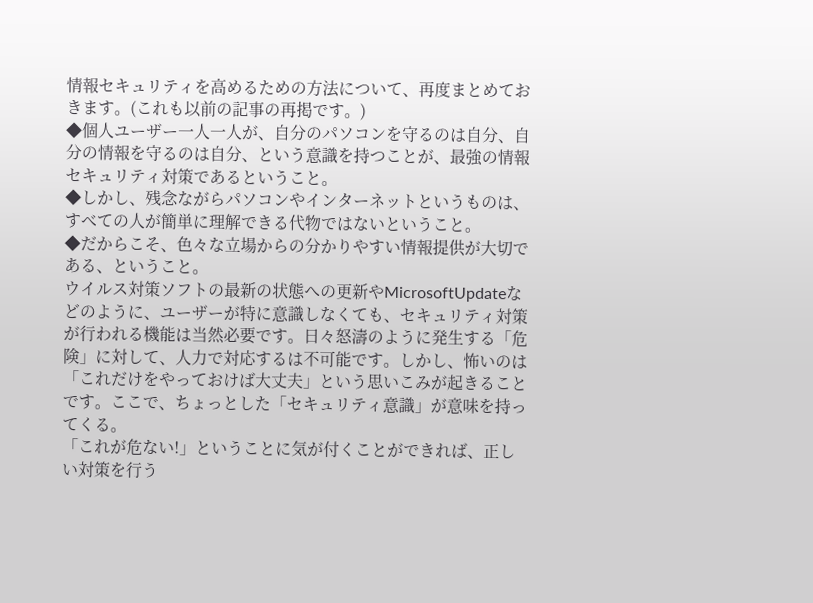情報セキュリティを高めるための方法について、再度まとめておきます。(これも以前の記事の再掲です。)
◆個人ユーザー一人一人が、自分のパソコンを守るのは自分、自分の情報を守るのは自分、という意識を持つことが、最強の情報セキュリティ対策であるということ。
◆しかし、残念ながらパソコンやインターネットというものは、すべての人が簡単に理解できる代物ではないということ。
◆だからこそ、色々な立場からの分かりやすい情報提供が大切である、ということ。
ウイルス対策ソフトの最新の状態への更新やMicrosoftUpdateなどのように、ユーザーが特に意識しなくても、セキュリティ対策が行われる機能は当然必要です。日々怒濤のように発生する「危険」に対して、人力で対応するは不可能です。しかし、怖いのは「これだけをやっておけば大丈夫」という思いこみが起きることです。ここで、ちょっとした「セキュリティ意識」が意味を持ってくる。
「これが危ない!」ということに気が付くことができれば、正しい対策を行う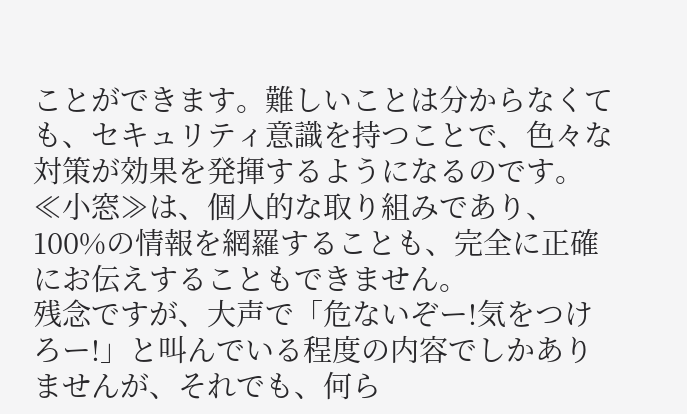ことができます。難しいことは分からなくても、セキュリティ意識を持つことで、色々な対策が効果を発揮するようになるのです。
≪小窓≫は、個人的な取り組みであり、100%の情報を網羅することも、完全に正確にお伝えすることもできません。
残念ですが、大声で「危ないぞー!気をつけろー!」と叫んでいる程度の内容でしかありませんが、それでも、何ら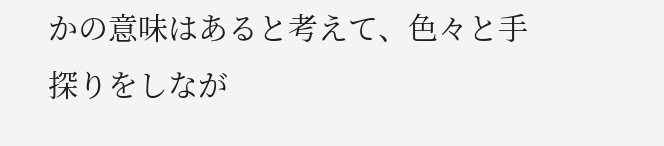かの意味はあると考えて、色々と手探りをしなが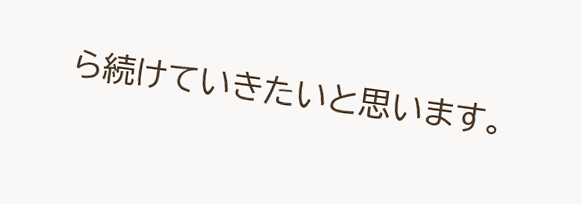ら続けていきたいと思います。